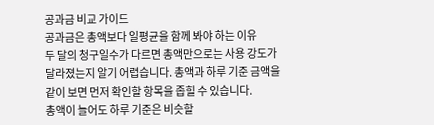공과금 비교 가이드
공과금은 총액보다 일평균을 함께 봐야 하는 이유
두 달의 청구일수가 다르면 총액만으로는 사용 강도가 달라졌는지 알기 어렵습니다. 총액과 하루 기준 금액을 같이 보면 먼저 확인할 항목을 좁힐 수 있습니다.
총액이 늘어도 하루 기준은 비슷할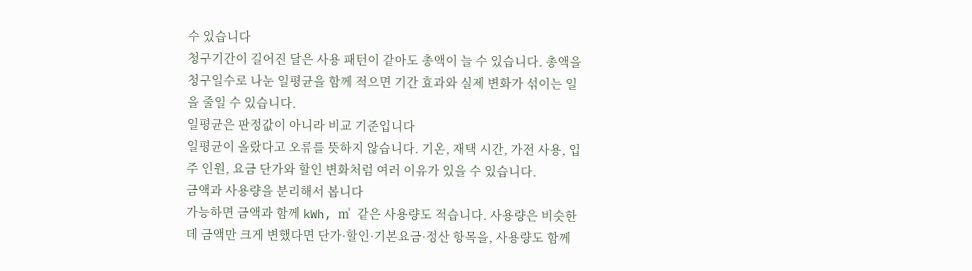수 있습니다
청구기간이 길어진 달은 사용 패턴이 같아도 총액이 늘 수 있습니다. 총액을 청구일수로 나눈 일평균을 함께 적으면 기간 효과와 실제 변화가 섞이는 일을 줄일 수 있습니다.
일평균은 판정값이 아니라 비교 기준입니다
일평균이 올랐다고 오류를 뜻하지 않습니다. 기온, 재택 시간, 가전 사용, 입주 인원, 요금 단가와 할인 변화처럼 여러 이유가 있을 수 있습니다.
금액과 사용량을 분리해서 봅니다
가능하면 금액과 함께 kWh, ㎥ 같은 사용량도 적습니다. 사용량은 비슷한데 금액만 크게 변했다면 단가·할인·기본요금·정산 항목을, 사용량도 함께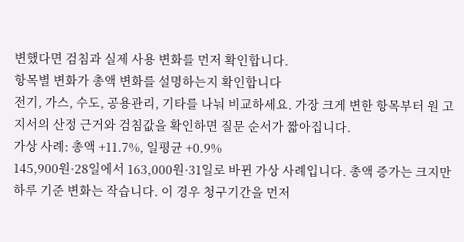변했다면 검침과 실제 사용 변화를 먼저 확인합니다.
항목별 변화가 총액 변화를 설명하는지 확인합니다
전기, 가스, 수도, 공용관리, 기타를 나눠 비교하세요. 가장 크게 변한 항목부터 원 고지서의 산정 근거와 검침값을 확인하면 질문 순서가 짧아집니다.
가상 사례: 총액 +11.7%, 일평균 +0.9%
145,900원·28일에서 163,000원·31일로 바뀐 가상 사례입니다. 총액 증가는 크지만 하루 기준 변화는 작습니다. 이 경우 청구기간을 먼저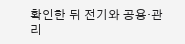확인한 뒤 전기와 공용·관리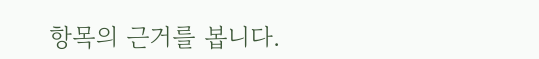항목의 근거를 봅니다.